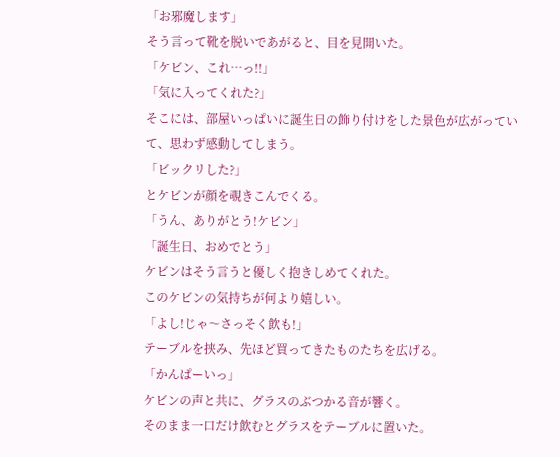「お邪魔します」
そう言って靴を脱いであがると、目を見開いた。
「ケビン、これ…っ!!」
「気に入ってくれた?」
そこには、部屋いっぱいに誕生日の飾り付けをした景色が広がっていて、思わず感動してしまう。
「ビックリした?」
とケビンが顔を覗きこんでくる。
「うん、ありがとう!ケビン」
「誕生日、おめでとう」
ケビンはそう言うと優しく抱きしめてくれた。
このケビンの気持ちが何より嬉しい。
「よし!じゃ〜さっそく飲も!」
テーブルを挟み、先ほど買ってきたものたちを広げる。
「かんぱーいっ」
ケビンの声と共に、グラスのぶつかる音が響く。
そのまま一口だけ飲むとグラスをテーブルに置いた。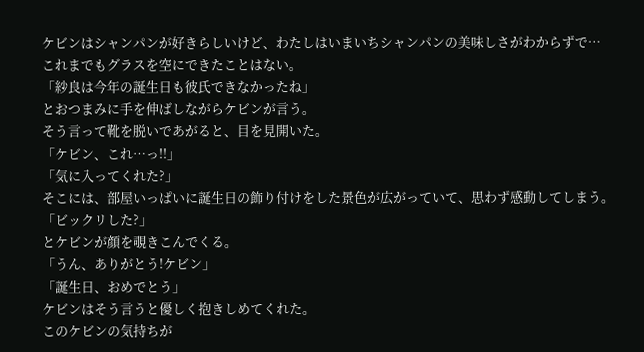ケビンはシャンパンが好きらしいけど、わたしはいまいちシャンパンの美味しさがわからずで…
これまでもグラスを空にできたことはない。
「紗良は今年の誕生日も彼氏できなかったね」
とおつまみに手を伸ばしながらケビンが言う。
そう言って靴を脱いであがると、目を見開いた。
「ケビン、これ…っ!!」
「気に入ってくれた?」
そこには、部屋いっぱいに誕生日の飾り付けをした景色が広がっていて、思わず感動してしまう。
「ビックリした?」
とケビンが顔を覗きこんでくる。
「うん、ありがとう!ケビン」
「誕生日、おめでとう」
ケビンはそう言うと優しく抱きしめてくれた。
このケビンの気持ちが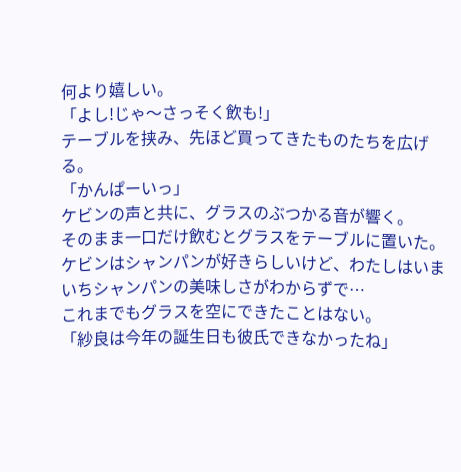何より嬉しい。
「よし!じゃ〜さっそく飲も!」
テーブルを挟み、先ほど買ってきたものたちを広げる。
「かんぱーいっ」
ケビンの声と共に、グラスのぶつかる音が響く。
そのまま一口だけ飲むとグラスをテーブルに置いた。
ケビンはシャンパンが好きらしいけど、わたしはいまいちシャンパンの美味しさがわからずで…
これまでもグラスを空にできたことはない。
「紗良は今年の誕生日も彼氏できなかったね」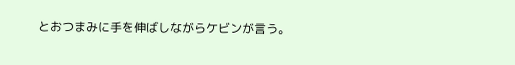とおつまみに手を伸ばしながらケビンが言う。